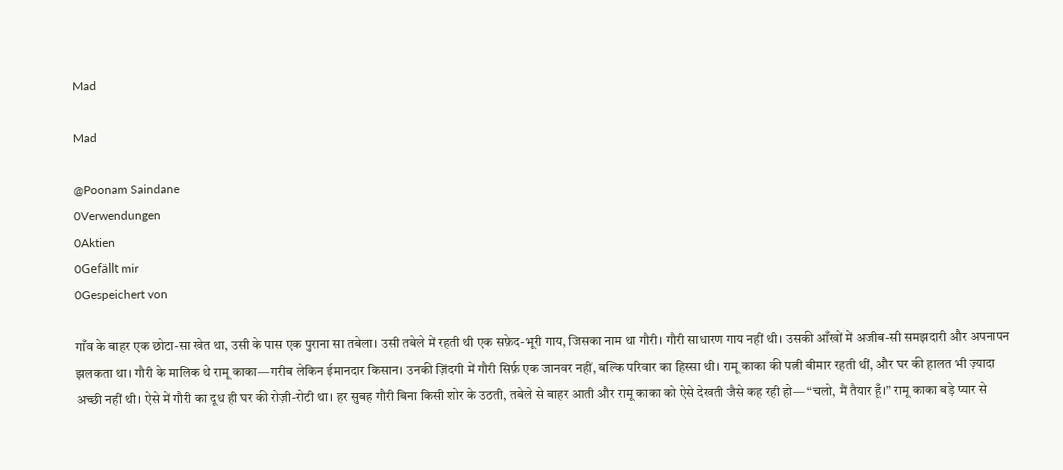Mad

Mad

@Poonam Saindane
0Verwendungen
0Aktien
0Gefällt mir
0Gespeichert von

गाँव के बाहर एक छोटा-सा खेत था, उसी के पास एक पुराना सा तबेला। उसी तबेले में रहती थी एक सफ़ेद-भूरी गाय, जिसका नाम था गौरी। गौरी साधारण गाय नहीं थी। उसकी आँखों में अजीब-सी समझदारी और अपनापन झलकता था। गौरी के मालिक थे रामू काका—गरीब लेकिन ईमानदार किसान। उनकी ज़िंदगी में गौरी सिर्फ़ एक जानवर नहीं, बल्कि परिवार का हिस्सा थी। रामू काका की पत्नी बीमार रहती थीं, और घर की हालत भी ज़्यादा अच्छी नहीं थी। ऐसे में गौरी का दूध ही घर की रोज़ी-रोटी था। हर सुबह गौरी बिना किसी शोर के उठती, तबेले से बाहर आती और रामू काका को ऐसे देखती जैसे कह रही हो— “चलो, मैं तैयार हूँ।” रामू काका बड़े प्यार से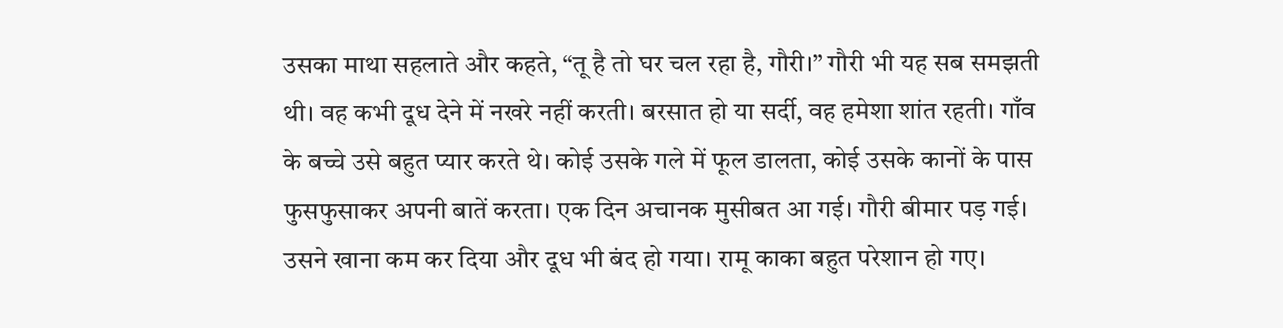उसका माथा सहलाते और कहते, “तू है तो घर चल रहा है, गौरी।” गौरी भी यह सब समझती थी। वह कभी दूध देने में नखरे नहीं करती। बरसात हो या सर्दी, वह हमेशा शांत रहती। गाँव के बच्चे उसे बहुत प्यार करते थे। कोई उसके गले में फूल डालता, कोई उसके कानों के पास फुसफुसाकर अपनी बातें करता। एक दिन अचानक मुसीबत आ गई। गौरी बीमार पड़ गई। उसने खाना कम कर दिया और दूध भी बंद हो गया। रामू काका बहुत परेशान हो गए।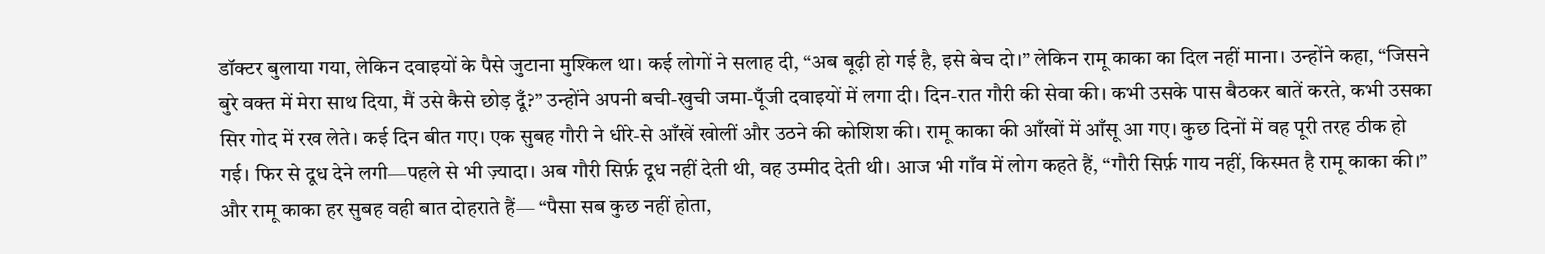डॉक्टर बुलाया गया, लेकिन दवाइयों के पैसे जुटाना मुश्किल था। कई लोगों ने सलाह दी, “अब बूढ़ी हो गई है, इसे बेच दो।” लेकिन रामू काका का दिल नहीं माना। उन्होंने कहा, “जिसने बुरे वक्त में मेरा साथ दिया, मैं उसे कैसे छोड़ दूँ?” उन्होंने अपनी बची-खुची जमा-पूँजी दवाइयों में लगा दी। दिन-रात गौरी की सेवा की। कभी उसके पास बैठकर बातें करते, कभी उसका सिर गोद में रख लेते। कई दिन बीत गए। एक सुबह गौरी ने धीरे-से आँखें खोलीं और उठने की कोशिश की। रामू काका की आँखों में आँसू आ गए। कुछ दिनों में वह पूरी तरह ठीक हो गई। फिर से दूध देने लगी—पहले से भी ज़्यादा। अब गौरी सिर्फ़ दूध नहीं देती थी, वह उम्मीद देती थी। आज भी गाँव में लोग कहते हैं, “गौरी सिर्फ़ गाय नहीं, किस्मत है रामू काका की।” और रामू काका हर सुबह वही बात दोहराते हैं— “पैसा सब कुछ नहीं होता,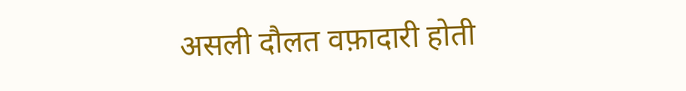असली दौलत वफ़ादारी होती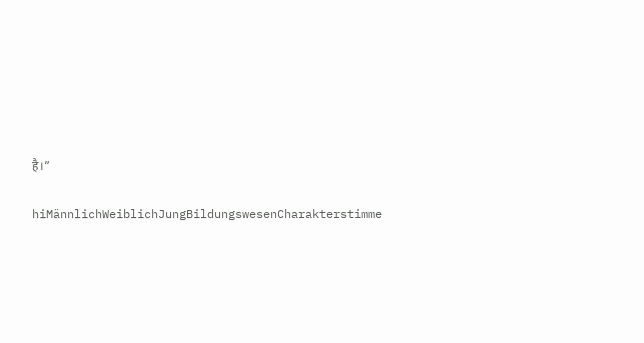है।”

hiMännlichWeiblichJungBildungswesenCharakterstimme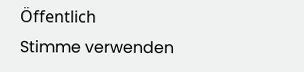Öffentlich
Stimme verwenden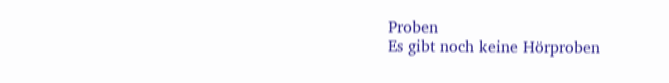Proben
Es gibt noch keine Hörproben